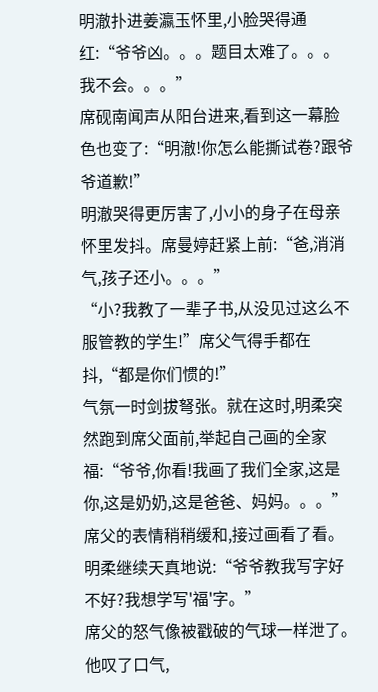明澈扑进姜瀛玉怀里,小脸哭得通红:“爷爷凶。。。题目太难了。。。我不会。。。”
席砚南闻声从阳台进来,看到这一幕脸色也变了:“明澈!你怎么能撕试卷?跟爷爷道歉!”
明澈哭得更厉害了,小小的身子在母亲怀里发抖。席曼婷赶紧上前:“爸,消消气,孩子还小。。。”
“小?我教了一辈子书,从没见过这么不服管教的学生!”席父气得手都在抖,“都是你们惯的!”
气氛一时剑拔弩张。就在这时,明柔突然跑到席父面前,举起自己画的全家福:“爷爷,你看!我画了我们全家,这是你,这是奶奶,这是爸爸、妈妈。。。”
席父的表情稍稍缓和,接过画看了看。明柔继续天真地说:“爷爷教我写字好不好?我想学写'福'字。”
席父的怒气像被戳破的气球一样泄了。他叹了口气,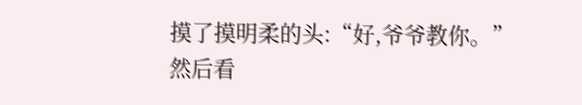摸了摸明柔的头:“好,爷爷教你。”
然后看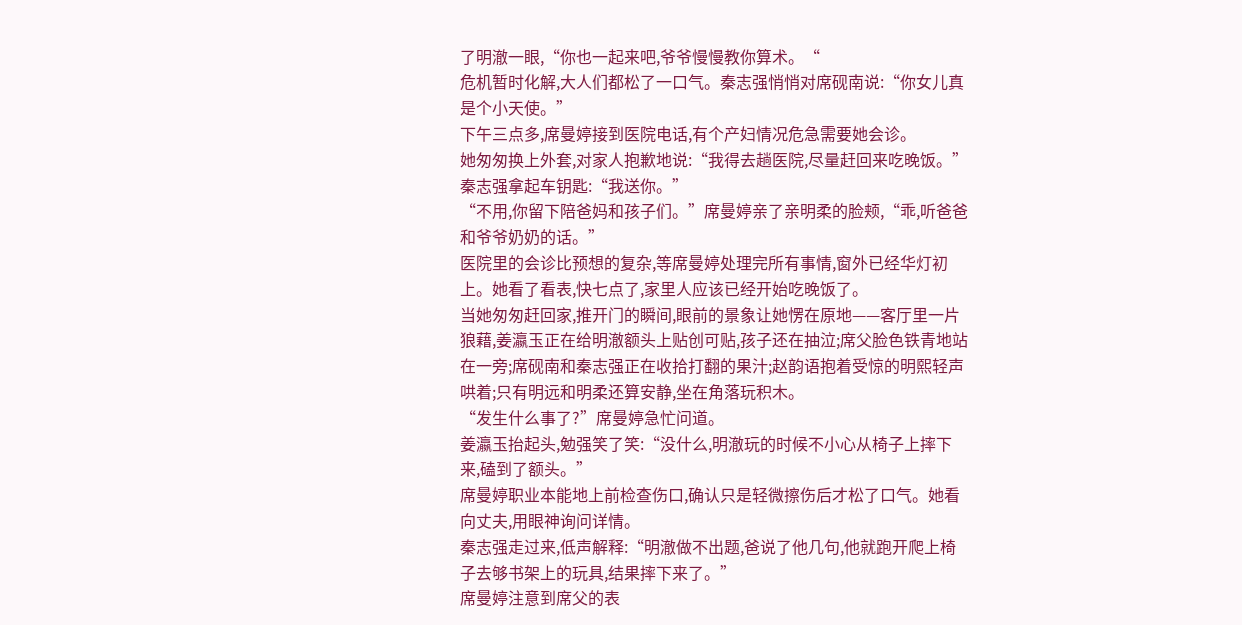了明澈一眼,“你也一起来吧,爷爷慢慢教你算术。“
危机暂时化解,大人们都松了一口气。秦志强悄悄对席砚南说:“你女儿真是个小天使。”
下午三点多,席曼婷接到医院电话,有个产妇情况危急需要她会诊。
她匆匆换上外套,对家人抱歉地说:“我得去趟医院,尽量赶回来吃晚饭。”
秦志强拿起车钥匙:“我送你。”
“不用,你留下陪爸妈和孩子们。”席曼婷亲了亲明柔的脸颊,“乖,听爸爸和爷爷奶奶的话。”
医院里的会诊比预想的复杂,等席曼婷处理完所有事情,窗外已经华灯初上。她看了看表,快七点了,家里人应该已经开始吃晚饭了。
当她匆匆赶回家,推开门的瞬间,眼前的景象让她愣在原地——客厅里一片狼藉,姜瀛玉正在给明澈额头上贴创可贴,孩子还在抽泣;席父脸色铁青地站在一旁;席砚南和秦志强正在收拾打翻的果汁;赵韵语抱着受惊的明熙轻声哄着;只有明远和明柔还算安静,坐在角落玩积木。
“发生什么事了?”席曼婷急忙问道。
姜瀛玉抬起头,勉强笑了笑:“没什么,明澈玩的时候不小心从椅子上摔下来,磕到了额头。”
席曼婷职业本能地上前检查伤口,确认只是轻微擦伤后才松了口气。她看向丈夫,用眼神询问详情。
秦志强走过来,低声解释:“明澈做不出题,爸说了他几句,他就跑开爬上椅子去够书架上的玩具,结果摔下来了。”
席曼婷注意到席父的表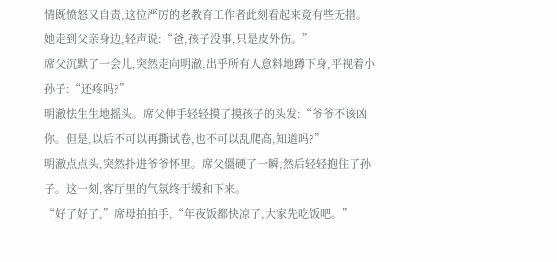情既愤怒又自责,这位严厉的老教育工作者此刻看起来竟有些无措。
她走到父亲身边,轻声说:“爸,孩子没事,只是皮外伤。”
席父沉默了一会儿,突然走向明澈,出乎所有人意料地蹲下身,平视着小孙子:“还疼吗?”
明澈怯生生地摇头。席父伸手轻轻摸了摸孩子的头发:“爷爷不该凶你。但是,以后不可以再撕试卷,也不可以乱爬高,知道吗?”
明澈点点头,突然扑进爷爷怀里。席父僵硬了一瞬,然后轻轻抱住了孙子。这一刻,客厅里的气氛终于缓和下来。
“好了好了,”席母拍拍手,“年夜饭都快凉了,大家先吃饭吧。”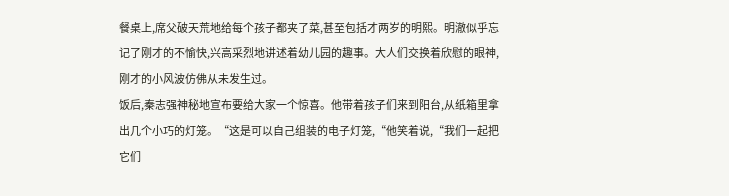餐桌上,席父破天荒地给每个孩子都夹了菜,甚至包括才两岁的明熙。明澈似乎忘记了刚才的不愉快,兴高采烈地讲述着幼儿园的趣事。大人们交换着欣慰的眼神,刚才的小风波仿佛从未发生过。
饭后,秦志强神秘地宣布要给大家一个惊喜。他带着孩子们来到阳台,从纸箱里拿出几个小巧的灯笼。“这是可以自己组装的电子灯笼,“他笑着说,“我们一起把它们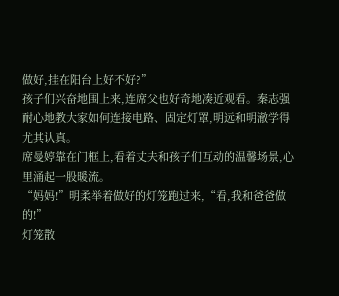做好,挂在阳台上好不好?”
孩子们兴奋地围上来,连席父也好奇地凑近观看。秦志强耐心地教大家如何连接电路、固定灯罩,明远和明澈学得尤其认真。
席曼婷靠在门框上,看着丈夫和孩子们互动的温馨场景,心里涌起一股暖流。
“妈妈!”明柔举着做好的灯笼跑过来,“看,我和爸爸做的!”
灯笼散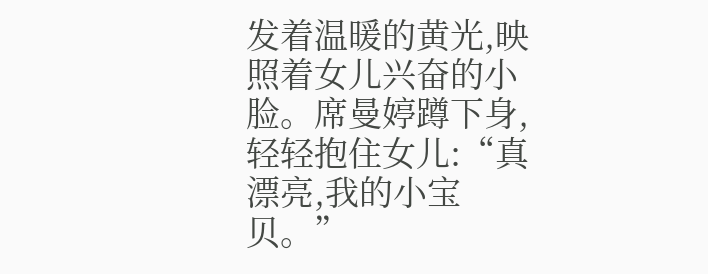发着温暖的黄光,映照着女儿兴奋的小脸。席曼婷蹲下身,轻轻抱住女儿:“真漂亮,我的小宝贝。”